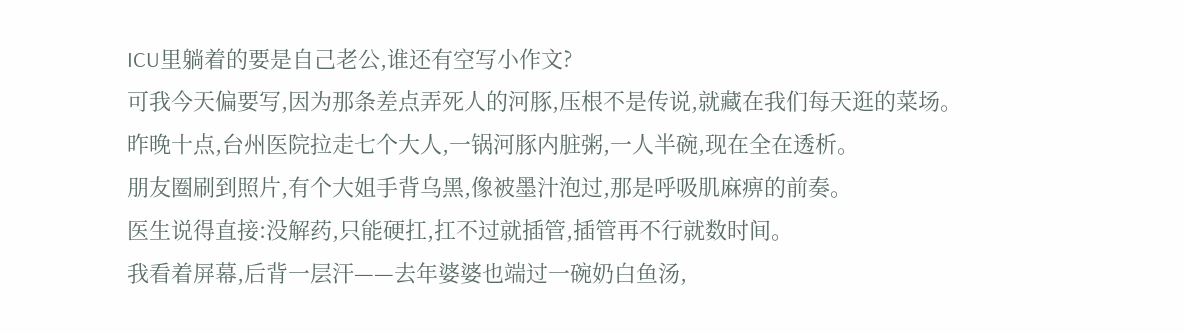ICU里躺着的要是自己老公,谁还有空写小作文?
可我今天偏要写,因为那条差点弄死人的河豚,压根不是传说,就藏在我们每天逛的菜场。
昨晚十点,台州医院拉走七个大人,一锅河豚内脏粥,一人半碗,现在全在透析。
朋友圈刷到照片,有个大姐手背乌黑,像被墨汁泡过,那是呼吸肌麻痹的前奏。
医生说得直接:没解药,只能硬扛,扛不过就插管,插管再不行就数时间。
我看着屏幕,后背一层汗——去年婆婆也端过一碗奶白鱼汤,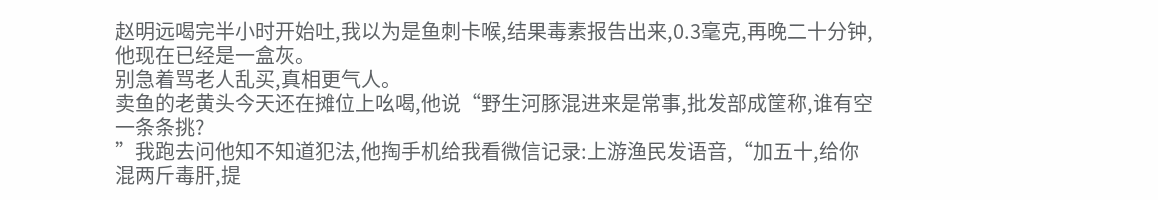赵明远喝完半小时开始吐,我以为是鱼刺卡喉,结果毒素报告出来,0.3毫克,再晚二十分钟,他现在已经是一盒灰。
别急着骂老人乱买,真相更气人。
卖鱼的老黄头今天还在摊位上吆喝,他说“野生河豚混进来是常事,批发部成筐称,谁有空一条条挑?
”我跑去问他知不知道犯法,他掏手机给我看微信记录:上游渔民发语音,“加五十,给你混两斤毒肝,提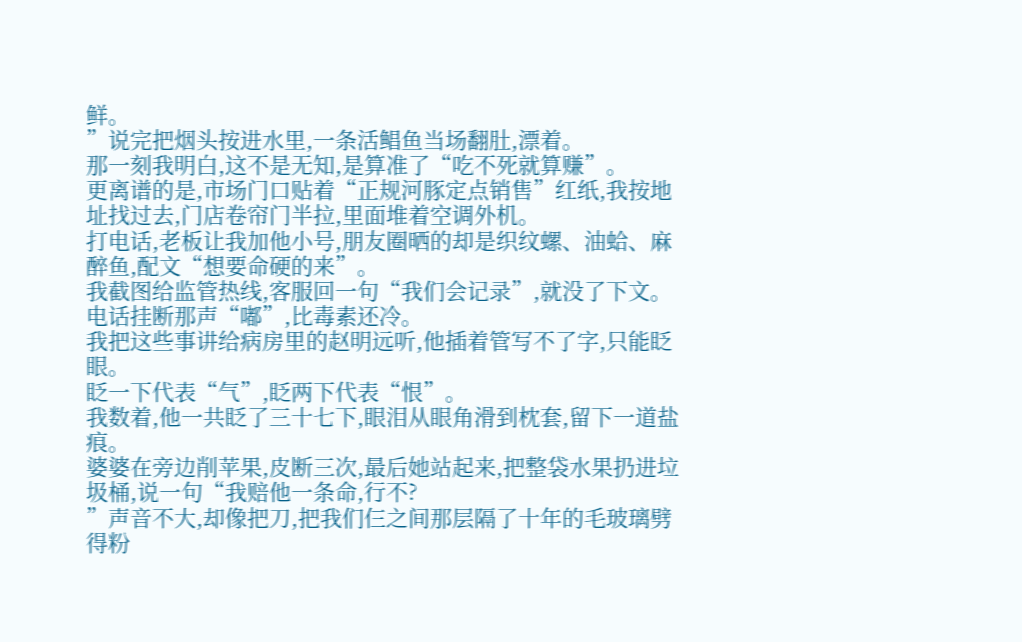鲜。
”说完把烟头按进水里,一条活鲳鱼当场翻肚,漂着。
那一刻我明白,这不是无知,是算准了“吃不死就算赚”。
更离谱的是,市场门口贴着“正规河豚定点销售”红纸,我按地址找过去,门店卷帘门半拉,里面堆着空调外机。
打电话,老板让我加他小号,朋友圈晒的却是织纹螺、油蛤、麻醉鱼,配文“想要命硬的来”。
我截图给监管热线,客服回一句“我们会记录”,就没了下文。
电话挂断那声“嘟”,比毒素还冷。
我把这些事讲给病房里的赵明远听,他插着管写不了字,只能眨眼。
眨一下代表“气”,眨两下代表“恨”。
我数着,他一共眨了三十七下,眼泪从眼角滑到枕套,留下一道盐痕。
婆婆在旁边削苹果,皮断三次,最后她站起来,把整袋水果扔进垃圾桶,说一句“我赔他一条命,行不?
”声音不大,却像把刀,把我们仨之间那层隔了十年的毛玻璃劈得粉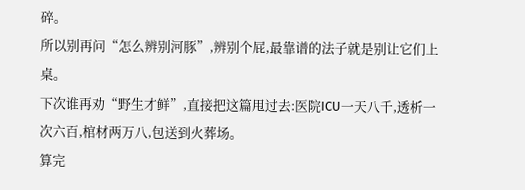碎。
所以别再问“怎么辨别河豚”,辨别个屁,最靠谱的法子就是别让它们上桌。
下次谁再劝“野生才鲜”,直接把这篇甩过去:医院ICU一天八千,透析一次六百,棺材两万八,包送到火葬场。
算完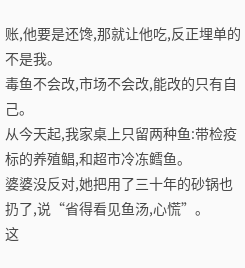账,他要是还馋,那就让他吃,反正埋单的不是我。
毒鱼不会改,市场不会改,能改的只有自己。
从今天起,我家桌上只留两种鱼:带检疫标的养殖鲳,和超市冷冻鳕鱼。
婆婆没反对,她把用了三十年的砂锅也扔了,说“省得看见鱼汤,心慌”。
这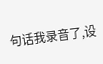句话我录音了,设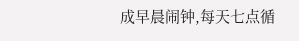成早晨闹钟,每天七点循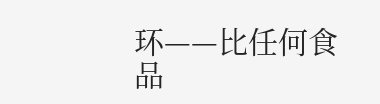环——比任何食品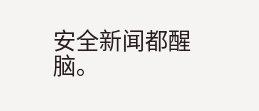安全新闻都醒脑。